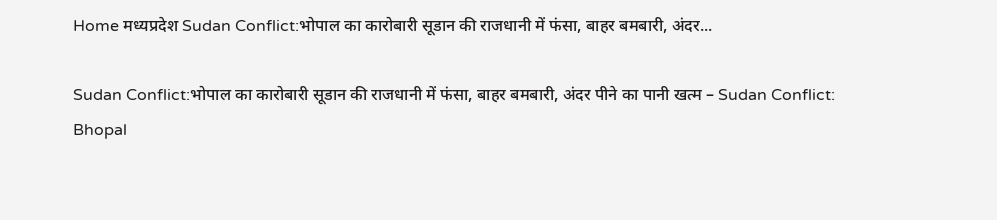Home मध्यप्रदेश Sudan Conflict:भोपाल का कारोबारी सूडान की राजधानी में फंसा, बाहर बमबारी, अंदर...

Sudan Conflict:भोपाल का कारोबारी सूडान की राजधानी में फंसा, बाहर बमबारी, अंदर पीने का पानी खत्म – Sudan Conflict: Bhopal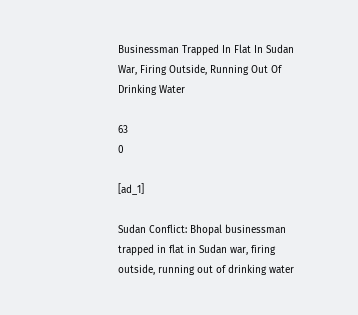Businessman Trapped In Flat In Sudan War, Firing Outside, Running Out Of Drinking Water

63
0

[ad_1]

Sudan Conflict: Bhopal businessman trapped in flat in Sudan war, firing outside, running out of drinking water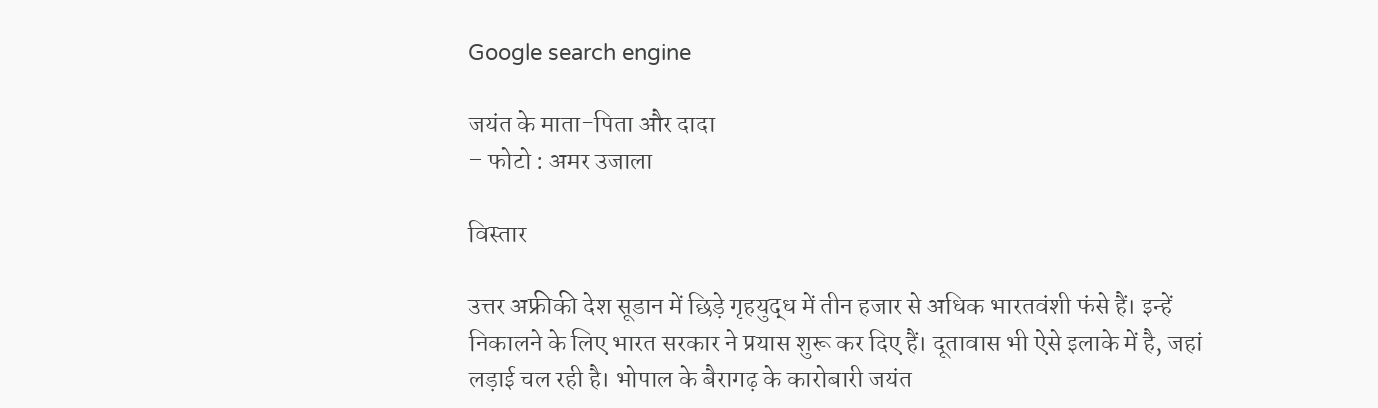Google search engine

जयंत के माता-पिता और दादा
– फोटो : अमर उजाला

विस्तार

उत्तर अफ्रीकी देश सूडान में छिड़े गृहयुद्ध में तीन हजार से अधिक भारतवंशी फंसे हैं। इन्हें निकालने के लिए भारत सरकार ने प्रयास शुरू कर दिए हैं। दूतावास भी ऐसे इलाके में है, जहां लड़ाई चल रही है। भोपाल के बैरागढ़ के कारोबारी जयंत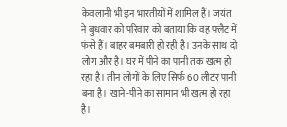केवलानी भी इन भारतीयों में शामिल हैं। जयंत ने बुधवार को परिवार को बताया कि वह फ्लैट में फंसे हैं। बाहर बमबारी हो रही है। उनके साथ दो लोग और है। घर में पीने का पानी तक खत्म हो रहा है। तीन लोगों के लिए सिर्फ 60 लीटर पानी बना है। खाने-पीने का सामान भी खत्म हो रहा है।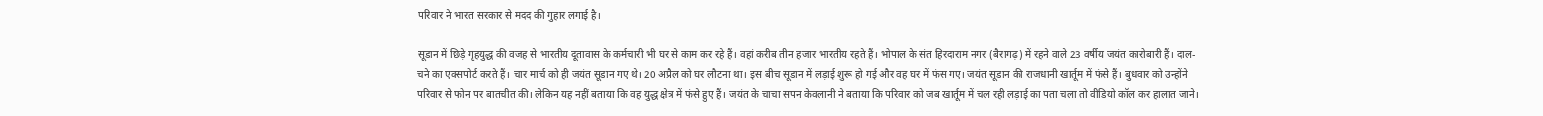परिवार ने भारत सरकार से मदद की गुहार लगाई है।

सूडान में छिड़े गृहयुद्ध की वजह से भारतीय दूतावास के कर्मचारी भी घर से काम कर रहे हैं। वहां करीब तीन हजार भारतीय रहते हैं। भोपाल के संत हिरदाराम नगर (बैरागढ़) में रहने वाले 23 वर्षीय जयंत कारोबारी हैं। दाल-चने का एक्सपोर्ट करते हैं। चार मार्च को ही जयंत सूडान गए थे। 20 अप्रैल को घर लौटना था। इस बीच सूडान में लड़ाई शुरू हो गई और वह घर में फंस गए। जयंत सूडान की राजधानी खार्तूम में फंसे हैं। बुधवार को उन्होंने परिवार से फोन पर बातचीत की। लेकिन यह नहीं बताया कि वह युद्ध क्षेत्र में फंसे हुए हैं। जयंत के चाचा सपन केवलानी ने बताया कि परिवार को जब खार्तूम में चल रही लड़ाई का पता चला तो वीडियो कॉल कर हालात जाने।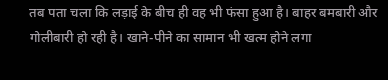तब पता चला कि लड़ाई के बीच ही वह भी फंसा हुआ है। बाहर बमबारी और गोलीबारी हो रही है। खाने-पीने का सामान भी खत्म होने लगा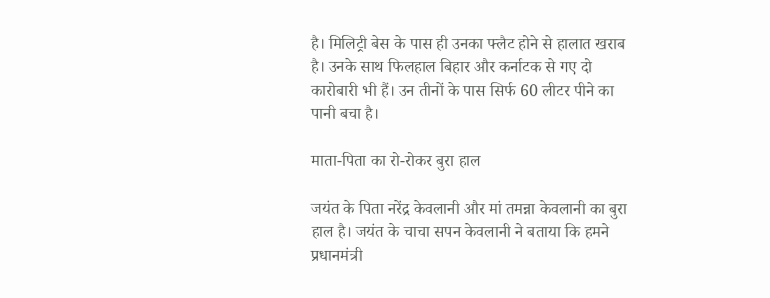है। मिलिट्री बेस के पास ही उनका फ्लैट होने से हालात खराब है। उनके साथ फिलहाल बिहार और कर्नाटक से गए दो कारोबारी भी हैं। उन तीनों के पास सिर्फ 60 लीटर पीने का पानी बचा है।

माता-पिता का रो-रोकर बुरा हाल

जयंत के पिता नरेंद्र केवलानी और मां तमन्ना केवलानी का बुरा हाल है। जयंत के चाचा सपन केवलानी ने बताया कि हमने प्रधानमंत्री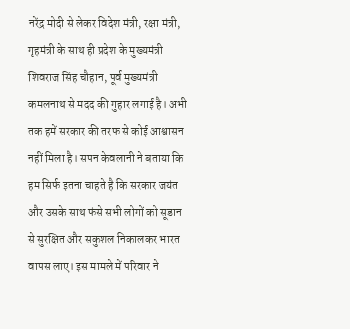नरेंद्र मोदी से लेकर विदेश मंत्री, रक्षा मंत्री, गृहमंत्री के साथ ही प्रदेश के मुख्यमंत्री शिवराज सिंह चौहान, पूर्व मुख्यमंत्री कमलनाथ से मदद की गुहार लगाई है। अभी तक हमें सरकार की तरफ से कोई आश्वासन नहीं मिला है। सपन केवलानी ने बताया कि हम सिर्फ इतना चाहते है कि सरकार जयंत और उसके साथ फंसे सभी लोगों को सूडान से सुरक्षित और सकुशल निकालकर भारत वापस लाए। इस मामले में परिवार ने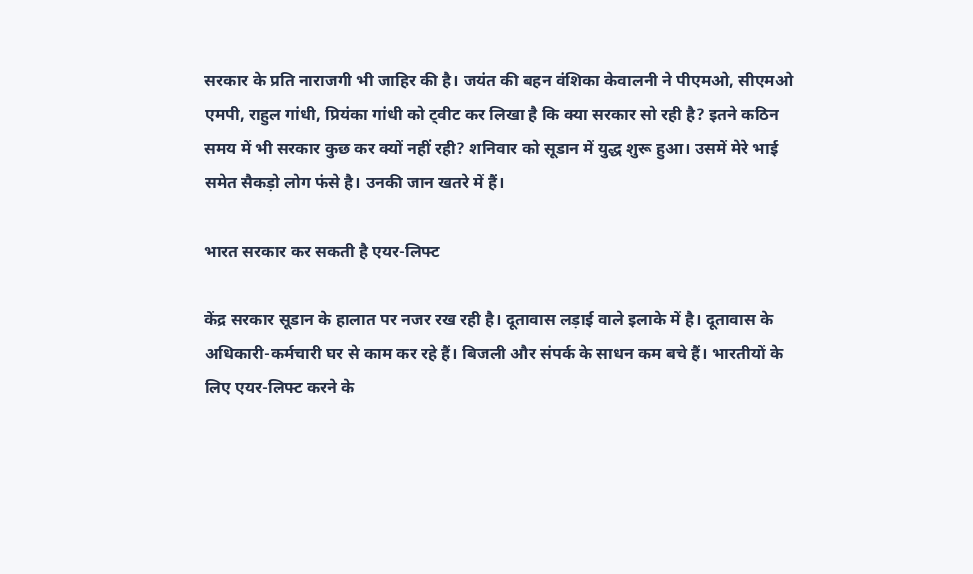सरकार के प्रति नाराजगी भी जाहिर की है। जयंत की बहन वंशिका केवालनी ने पीएमओ, सीएमओ एमपी, राहुल गांधी, प्रियंका गांधी को ट्वीट कर लिखा है कि क्या सरकार सो रही है? इतने कठिन समय में भी सरकार कुछ कर क्यों नहीं रही? शनिवार को सूडान में युद्ध शुरू हुआ। उसमें मेरे भाई समेत सैकड़ो लोग फंसे है। उनकी जान खतरे में हैं।

भारत सरकार कर सकती है एयर-लिफ्ट

केंद्र सरकार सूडान के हालात पर नजर रख रही है। दूतावास लड़ाई वाले इलाके में है। दूतावास के अधिकारी-कर्मचारी घर से काम कर रहे हैं। बिजली और संपर्क के साधन कम बचे हैं। भारतीयों के लिए एयर-लिफ्ट करने के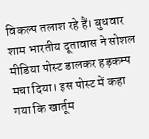विकल्प तलाश रहे हैं। बुधवार शाम भारतीय दूतावास ने सोशल मीडिया पोस्ट डालकर हड़कम्प मचा दिया। इस पोस्ट में कहा गया कि खार्तूम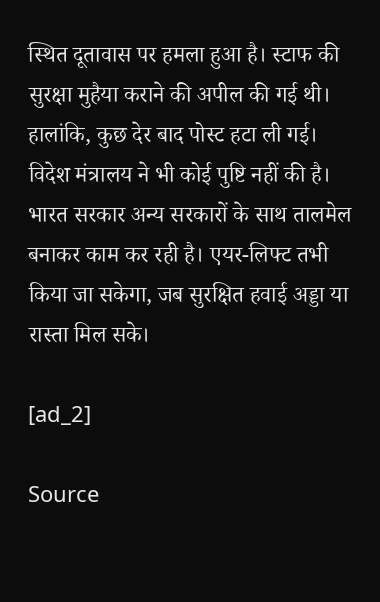स्थित दूतावास पर हमला हुआ है। स्टाफ की सुरक्षा मुहैया कराने की अपील की गई थी। हालांकि, कुछ देर बाद पोस्ट हटा ली गई। विदेश मंत्रालय ने भी कोई पुष्टि नहीं की है। भारत सरकार अन्य सरकारों के साथ तालमेल बनाकर काम कर रही है। एयर-लिफ्ट तभी किया जा सकेगा, जब सुरक्षित हवाई अड्डा या रास्ता मिल सके।

[ad_2]

Source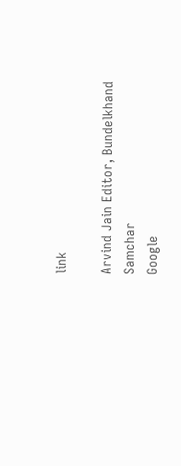link

Arvind Jain Editor, Bundelkhand Samchar
Google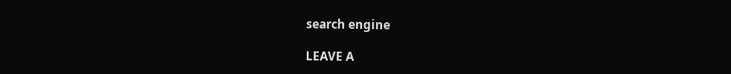search engine

LEAVE A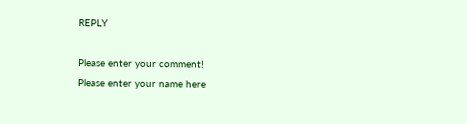REPLY

Please enter your comment!
Please enter your name here